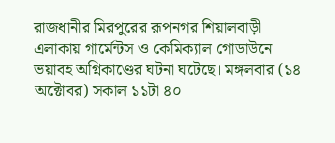রাজধানীর মিরপুরের রূপনগর শিয়ালবাড়ী এলাকায় গার্মেন্টস ও কেমিক্যাল গোডাউনে ভয়াবহ অগ্নিকাণ্ডের ঘটনা ঘটেছে। মঙ্গলবার (১৪ অক্টোবর) সকাল ১১টা ৪০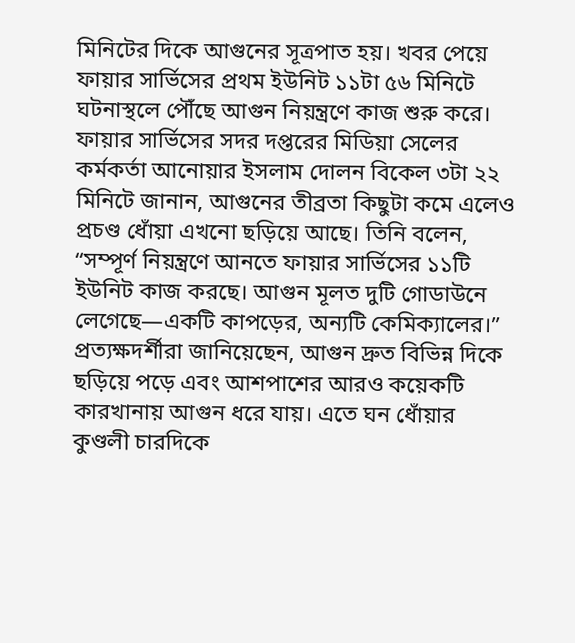মিনিটের দিকে আগুনের সূত্রপাত হয়। খবর পেয়ে ফায়ার সার্ভিসের প্রথম ইউনিট ১১টা ৫৬ মিনিটে ঘটনাস্থলে পৌঁছে আগুন নিয়ন্ত্রণে কাজ শুরু করে।
ফায়ার সার্ভিসের সদর দপ্তরের মিডিয়া সেলের কর্মকর্তা আনোয়ার ইসলাম দোলন বিকেল ৩টা ২২ মিনিটে জানান, আগুনের তীব্রতা কিছুটা কমে এলেও প্রচণ্ড ধোঁয়া এখনো ছড়িয়ে আছে। তিনি বলেন, “সম্পূর্ণ নিয়ন্ত্রণে আনতে ফায়ার সার্ভিসের ১১টি ইউনিট কাজ করছে। আগুন মূলত দুটি গোডাউনে লেগেছে—একটি কাপড়ের, অন্যটি কেমিক্যালের।”
প্রত্যক্ষদর্শীরা জানিয়েছেন, আগুন দ্রুত বিভিন্ন দিকে ছড়িয়ে পড়ে এবং আশপাশের আরও কয়েকটি কারখানায় আগুন ধরে যায়। এতে ঘন ধোঁয়ার কুণ্ডলী চারদিকে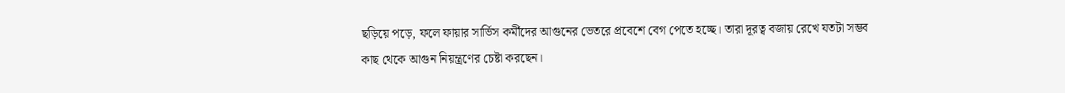ছড়িয়ে পড়ে, ফলে ফায়ার সার্ভিস কর্মীদের আগুনের ভেতরে প্রবেশে বেগ পেতে হচ্ছে। তারা দূরত্ব বজায় রেখে যতটা সম্ভব কাছ থেকে আগুন নিয়ন্ত্রণের চেষ্টা করছেন।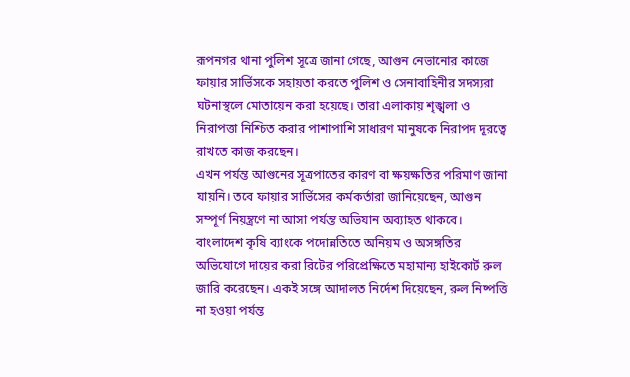রূপনগর থানা পুলিশ সূত্রে জানা গেছে, আগুন নেভানোর কাজে ফায়ার সার্ভিসকে সহায়তা করতে পুলিশ ও সেনাবাহিনীর সদস্যরা ঘটনাস্থলে মোতায়েন করা হয়েছে। তারা এলাকায় শৃঙ্খলা ও নিরাপত্তা নিশ্চিত করার পাশাপাশি সাধারণ মানুষকে নিরাপদ দূরত্বে রাখতে কাজ করছেন।
এখন পর্যন্ত আগুনের সূত্রপাতের কারণ বা ক্ষয়ক্ষতির পরিমাণ জানা যায়নি। তবে ফায়ার সার্ভিসের কর্মকর্তারা জানিয়েছেন, আগুন সম্পূর্ণ নিয়ন্ত্রণে না আসা পর্যন্ত অভিযান অব্যাহত থাকবে।
বাংলাদেশ কৃষি ব্যাংকে পদোন্নতিতে অনিয়ম ও অসঙ্গতির অভিযোগে দায়ের করা রিটের পরিপ্রেক্ষিতে মহামান্য হাইকোর্ট রুল জারি করেছেন। একই সঙ্গে আদালত নির্দেশ দিয়েছেন, রুল নিষ্পত্তি না হওয়া পর্যন্ত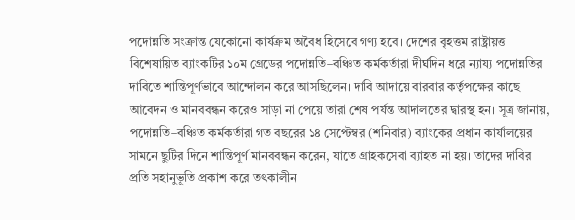পদোন্নতি সংক্রান্ত যেকোনো কার্যক্রম অবৈধ হিসেবে গণ্য হবে। দেশের বৃহত্তম রাষ্ট্রায়ত্ত বিশেষায়িত ব্যাংকটির ১০ম গ্রেডের পদোন্নতি–বঞ্চিত কর্মকর্তারা দীর্ঘদিন ধরে ন্যায্য পদোন্নতির দাবিতে শান্তিপূর্ণভাবে আন্দোলন করে আসছিলেন। দাবি আদায়ে বারবার কর্তৃপক্ষের কাছে আবেদন ও মানববন্ধন করেও সাড়া না পেয়ে তারা শেষ পর্যন্ত আদালতের দ্বারস্থ হন। সূত্র জানায়, পদোন্নতি–বঞ্চিত কর্মকর্তারা গত বছরের ১৪ সেপ্টেম্বর (শনিবার) ব্যাংকের প্রধান কার্যালয়ের সামনে ছুটির দিনে শান্তিপূর্ণ মানববন্ধন করেন, যাতে গ্রাহকসেবা ব্যাহত না হয়। তাদের দাবির প্রতি সহানুভূতি প্রকাশ করে তৎকালীন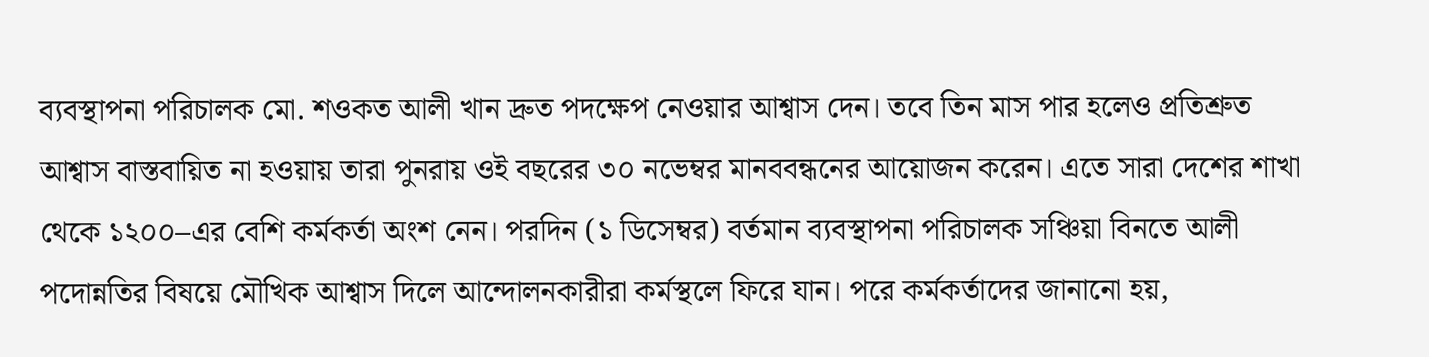ব্যবস্থাপনা পরিচালক মো. শওকত আলী খান দ্রুত পদক্ষেপ নেওয়ার আশ্বাস দেন। তবে তিন মাস পার হলেও প্রতিশ্রুত আশ্বাস বাস্তবায়িত না হওয়ায় তারা পুনরায় ওই বছরের ৩০ নভেম্বর মানববন্ধনের আয়োজন করেন। এতে সারা দেশের শাখা থেকে ১২০০–এর বেশি কর্মকর্তা অংশ নেন। পরদিন (১ ডিসেম্বর) বর্তমান ব্যবস্থাপনা পরিচালক সঞ্চিয়া বিনতে আলী পদোন্নতির বিষয়ে মৌখিক আশ্বাস দিলে আন্দোলনকারীরা কর্মস্থলে ফিরে যান। পরে কর্মকর্তাদের জানানো হয়,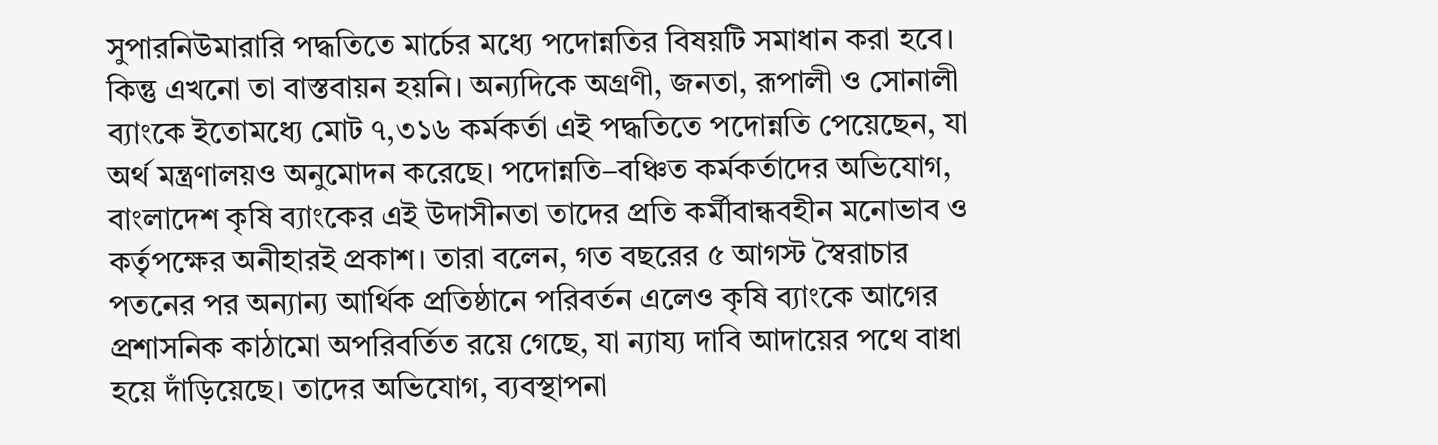সুপারনিউমারারি পদ্ধতিতে মার্চের মধ্যে পদোন্নতির বিষয়টি সমাধান করা হবে। কিন্তু এখনো তা বাস্তবায়ন হয়নি। অন্যদিকে অগ্রণী, জনতা, রূপালী ও সোনালী ব্যাংকে ইতোমধ্যে মোট ৭,৩১৬ কর্মকর্তা এই পদ্ধতিতে পদোন্নতি পেয়েছেন, যা অর্থ মন্ত্রণালয়ও অনুমোদন করেছে। পদোন্নতি–বঞ্চিত কর্মকর্তাদের অভিযোগ, বাংলাদেশ কৃষি ব্যাংকের এই উদাসীনতা তাদের প্রতি কর্মীবান্ধবহীন মনোভাব ও কর্তৃপক্ষের অনীহারই প্রকাশ। তারা বলেন, গত বছরের ৫ আগস্ট স্বৈরাচার পতনের পর অন্যান্য আর্থিক প্রতিষ্ঠানে পরিবর্তন এলেও কৃষি ব্যাংকে আগের প্রশাসনিক কাঠামো অপরিবর্তিত রয়ে গেছে, যা ন্যায্য দাবি আদায়ের পথে বাধা হয়ে দাঁড়িয়েছে। তাদের অভিযোগ, ব্যবস্থাপনা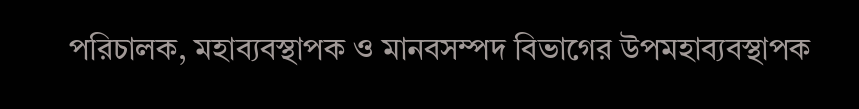পরিচালক, মহাব্যবস্থাপক ও মানবসম্পদ বিভাগের উপমহাব্যবস্থাপক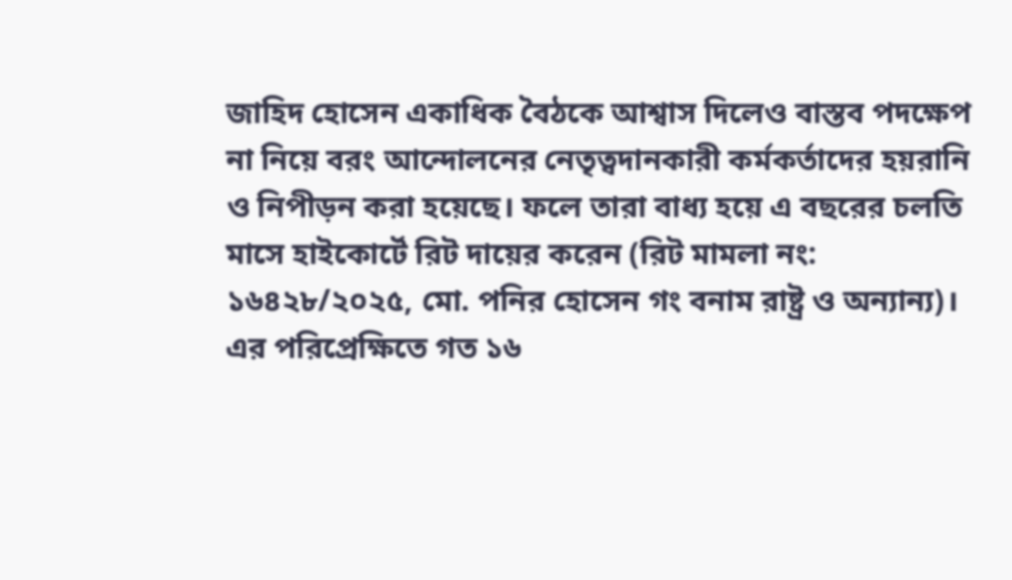জাহিদ হোসেন একাধিক বৈঠকে আশ্বাস দিলেও বাস্তব পদক্ষেপ না নিয়ে বরং আন্দোলনের নেতৃত্বদানকারী কর্মকর্তাদের হয়রানি ও নিপীড়ন করা হয়েছে। ফলে তারা বাধ্য হয়ে এ বছরের চলতি মাসে হাইকোর্টে রিট দায়ের করেন (রিট মামলা নং: ১৬৪২৮/২০২৫, মো. পনির হোসেন গং বনাম রাষ্ট্র ও অন্যান্য)। এর পরিপ্রেক্ষিতে গত ১৬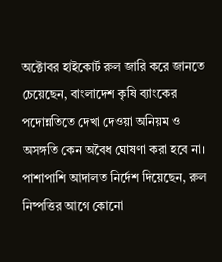অক্টোবর হাইকোর্ট রুল জারি করে জানতে চেয়েছেন, বাংলাদেশ কৃষি ব্যাংকের পদোন্নতিতে দেখা দেওয়া অনিয়ম ও অসঙ্গতি কেন অবৈধ ঘোষণা করা হবে না। পাশাপাশি আদালত নির্দেশ দিয়েছেন, রুল নিষ্পত্তির আগে কোনো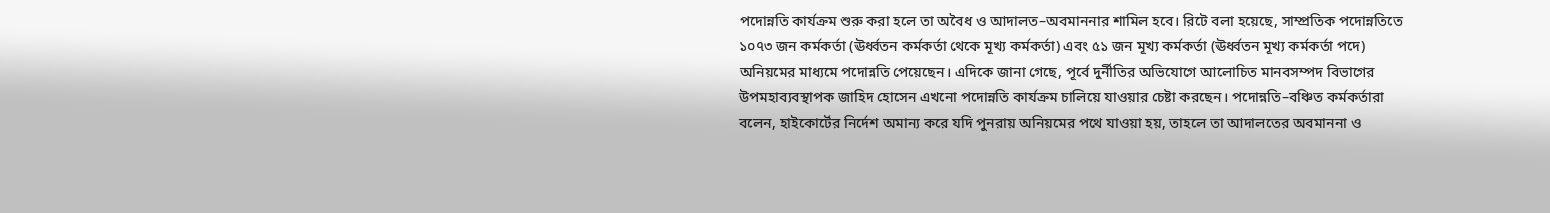পদোন্নতি কার্যক্রম শুরু করা হলে তা অবৈধ ও আদালত–অবমাননার শামিল হবে। রিটে বলা হয়েছে, সাম্প্রতিক পদোন্নতিতে ১০৭৩ জন কর্মকর্তা (ঊর্ধ্বতন কর্মকর্তা থেকে মূখ্য কর্মকর্তা) এবং ৫১ জন মূখ্য কর্মকর্তা (ঊর্ধ্বতন মূখ্য কর্মকর্তা পদে) অনিয়মের মাধ্যমে পদোন্নতি পেয়েছেন। এদিকে জানা গেছে, পূর্বে দুর্নীতির অভিযোগে আলোচিত মানবসম্পদ বিভাগের উপমহাব্যবস্থাপক জাহিদ হোসেন এখনো পদোন্নতি কার্যক্রম চালিয়ে যাওয়ার চেষ্টা করছেন। পদোন্নতি–বঞ্চিত কর্মকর্তারা বলেন, হাইকোর্টের নির্দেশ অমান্য করে যদি পুনরায় অনিয়মের পথে যাওয়া হয়, তাহলে তা আদালতের অবমাননা ও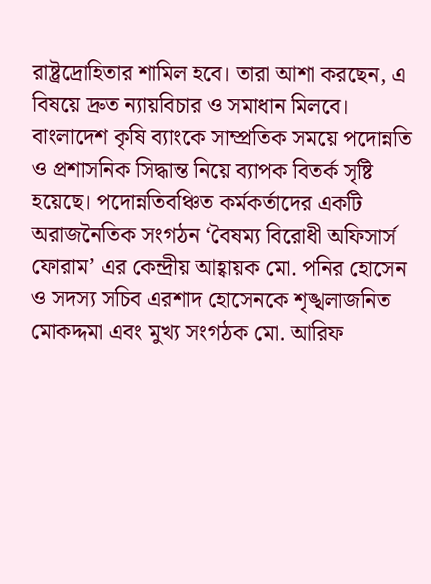রাষ্ট্রদ্রোহিতার শামিল হবে। তারা আশা করছেন, এ বিষয়ে দ্রুত ন্যায়বিচার ও সমাধান মিলবে।
বাংলাদেশ কৃষি ব্যাংকে সাম্প্রতিক সময়ে পদোন্নতি ও প্রশাসনিক সিদ্ধান্ত নিয়ে ব্যাপক বিতর্ক সৃষ্টি হয়েছে। পদোন্নতিবঞ্চিত কর্মকর্তাদের একটি অরাজনৈতিক সংগঠন ‘বৈষম্য বিরোধী অফিসার্স ফোরাম’ এর কেন্দ্রীয় আহ্বায়ক মো. পনির হোসেন ও সদস্য সচিব এরশাদ হোসেনকে শৃঙ্খলাজনিত মোকদ্দমা এবং মুখ্য সংগঠক মো. আরিফ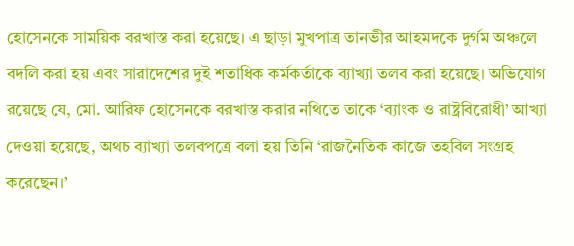হোসেনকে সাময়িক বরখাস্ত করা হয়েছে। এ ছাড়া মুখপাত্র তানভীর আহমদকে দুর্গম অঞ্চলে বদলি করা হয় এবং সারাদেশের দুই শতাধিক কর্মকর্তাকে ব্যাখ্যা তলব করা হয়েছে। অভিযোগ রয়েছে যে, মো. আরিফ হোসেনকে বরখাস্ত করার নথিতে তাকে ‘ব্যাংক ও রাষ্ট্রবিরোধী’ আখ্যা দেওয়া হয়েছে, অথচ ব্যাখ্যা তলবপত্রে বলা হয় তিনি ‘রাজনৈতিক কাজে তহবিল সংগ্রহ করেছেন।’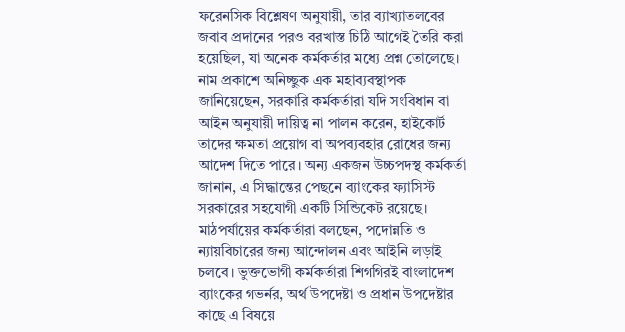ফরেনসিক বিশ্লেষণ অনুযায়ী, তার ব্যাখ্যাতলবের জবাব প্রদানের পরও বরখাস্ত চিঠি আগেই তৈরি করা হয়েছিল, যা অনেক কর্মকর্তার মধ্যে প্রশ্ন তোলেছে। নাম প্রকাশে অনিচ্ছুক এক মহাব্যবস্থাপক জানিয়েছেন, সরকারি কর্মকর্তারা যদি সংবিধান বা আইন অনুযায়ী দায়িত্ব না পালন করেন, হাইকোর্ট তাদের ক্ষমতা প্রয়োগ বা অপব্যবহার রোধের জন্য আদেশ দিতে পারে। অন্য একজন উচ্চপদস্থ কর্মকর্তা জানান, এ সিদ্ধান্তের পেছনে ব্যাংকের ফ্যাসিস্ট সরকারের সহযোগী একটি সিন্ডিকেট রয়েছে। মাঠপর্যায়ের কর্মকর্তারা বলছেন, পদোন্নতি ও ন্যায়বিচারের জন্য আন্দোলন এবং আইনি লড়াই চলবে। ভুক্তভোগী কর্মকর্তারা শিগগিরই বাংলাদেশ ব্যাংকের গভর্নর, অর্থ উপদেষ্টা ও প্রধান উপদেষ্টার কাছে এ বিষয়ে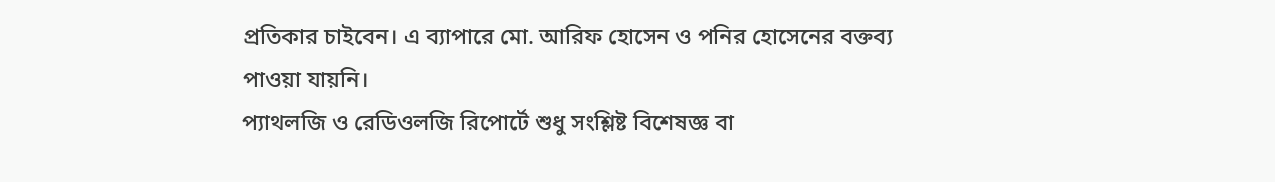প্রতিকার চাইবেন। এ ব্যাপারে মো. আরিফ হোসেন ও পনির হোসেনের বক্তব্য পাওয়া যায়নি।
প্যাথলজি ও রেডিওলজি রিপোর্টে শুধু সংশ্লিষ্ট বিশেষজ্ঞ বা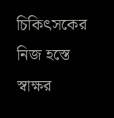চিকিৎসকের নিজ হস্তে স্বাক্ষর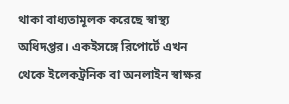থাকা বাধ্যতামূলক করেছে স্বাস্থ্য অধিদপ্তর। একইসঙ্গে রিপোর্টে এখন থেকে ইলেকট্রনিক বা অনলাইন স্বাক্ষর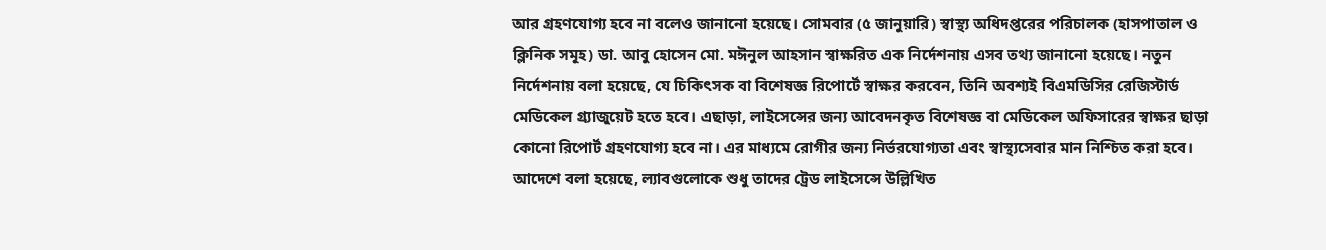আর গ্রহণযোগ্য হবে না বলেও জানানো হয়েছে। সোমবার (৫ জানুয়ারি) স্বাস্থ্য অধিদপ্তরের পরিচালক (হাসপাতাল ও ক্লিনিক সমূহ) ডা. আবু হোসেন মো. মঈনুল আহসান স্বাক্ষরিত এক নির্দেশনায় এসব তথ্য জানানো হয়েছে। নতুন নির্দেশনায় বলা হয়েছে, যে চিকিৎসক বা বিশেষজ্ঞ রিপোর্টে স্বাক্ষর করবেন, তিনি অবশ্যই বিএমডিসির রেজিস্টার্ড মেডিকেল গ্র্যাজুয়েট হতে হবে। এছাড়া, লাইসেন্সের জন্য আবেদনকৃত বিশেষজ্ঞ বা মেডিকেল অফিসারের স্বাক্ষর ছাড়া কোনো রিপোর্ট গ্রহণযোগ্য হবে না। এর মাধ্যমে রোগীর জন্য নির্ভরযোগ্যতা এবং স্বাস্থ্যসেবার মান নিশ্চিত করা হবে। আদেশে বলা হয়েছে, ল্যাবগুলোকে শুধু তাদের ট্রেড লাইসেন্সে উল্লিখিত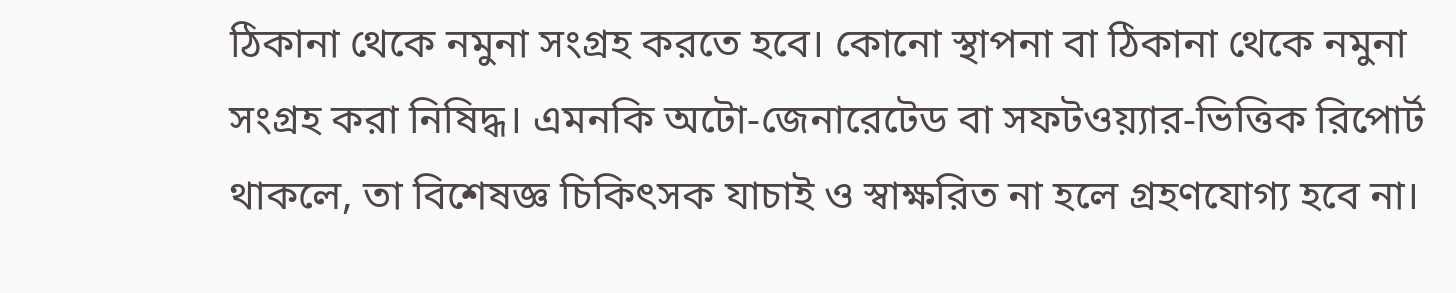ঠিকানা থেকে নমুনা সংগ্রহ করতে হবে। কোনো স্থাপনা বা ঠিকানা থেকে নমুনা সংগ্রহ করা নিষিদ্ধ। এমনকি অটো-জেনারেটেড বা সফটওয়্যার-ভিত্তিক রিপোর্ট থাকলে, তা বিশেষজ্ঞ চিকিৎসক যাচাই ও স্বাক্ষরিত না হলে গ্রহণযোগ্য হবে না।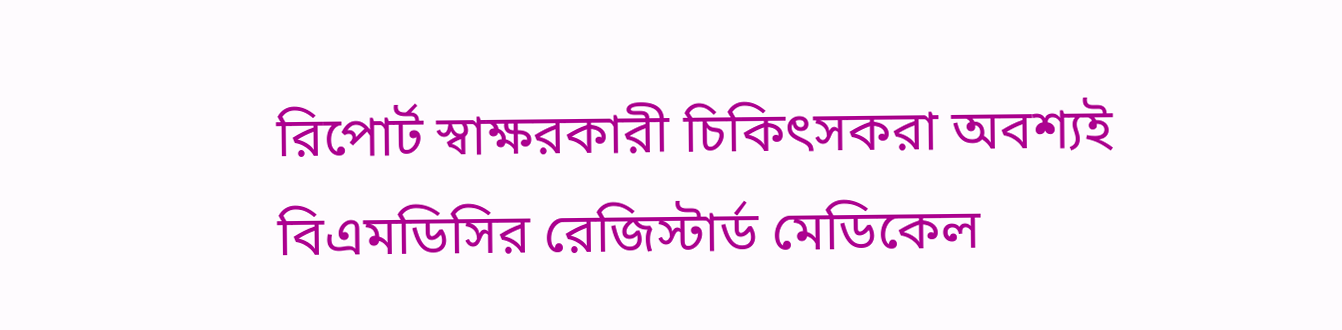রিপোর্ট স্বাক্ষরকারী চিকিৎসকরা অবশ্যই বিএমডিসির রেজিস্টার্ড মেডিকেল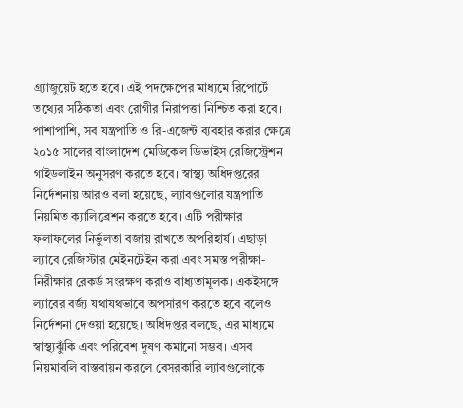গ্র্যাজুয়েট হতে হবে। এই পদক্ষেপের মাধ্যমে রিপোর্টে তথ্যের সঠিকতা এবং রোগীর নিরাপত্তা নিশ্চিত করা হবে। পাশাপাশি, সব যন্ত্রপাতি ও রি-এজেন্ট ব্যবহার করার ক্ষেত্রে ২০১৫ সালের বাংলাদেশ মেডিকেল ডিভাইস রেজিস্ট্রেশন গাইডলাইন অনুসরণ করতে হবে। স্বাস্থ্য অধিদপ্তরের নির্দেশনায় আরও বলা হয়েছে, ল্যাবগুলোর যন্ত্রপাতি নিয়মিত ক্যালিব্রেশন করতে হবে। এটি পরীক্ষার ফলাফলের নির্ভুলতা বজায় রাখতে অপরিহার্য। এছাড়া ল্যাবে রেজিস্টার মেইনটেইন করা এবং সমস্ত পরীক্ষা-নিরীক্ষার রেকর্ড সংরক্ষণ করাও বাধ্যতামূলক। একইসঙ্গে ল্যাবের বর্জ্য যথাযথভাবে অপসারণ করতে হবে বলেও নির্দেশনা দেওয়া হয়েছে। অধিদপ্তর বলছে, এর মাধ্যমে স্বাস্থ্যঝুঁকি এবং পরিবেশ দূষণ কমানো সম্ভব। এসব নিয়মাবলি বাস্তবায়ন করলে বেসরকারি ল্যাবগুলোকে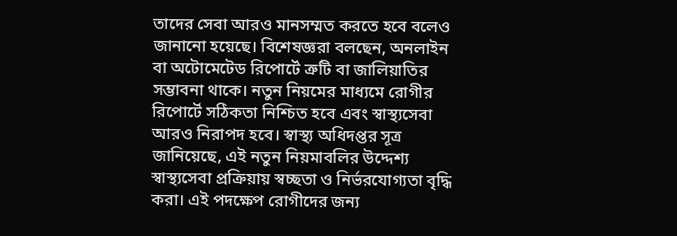তাদের সেবা আরও মানসম্মত করতে হবে বলেও জানানো হয়েছে। বিশেষজ্ঞরা বলছেন, অনলাইন বা অটোমেটেড রিপোর্টে ত্রুটি বা জালিয়াতির সম্ভাবনা থাকে। নতুন নিয়মের মাধ্যমে রোগীর রিপোর্টে সঠিকতা নিশ্চিত হবে এবং স্বাস্থ্যসেবা আরও নিরাপদ হবে। স্বাস্থ্য অধিদপ্তর সূত্র জানিয়েছে, এই নতুন নিয়মাবলির উদ্দেশ্য স্বাস্থ্যসেবা প্রক্রিয়ায় স্বচ্ছতা ও নির্ভরযোগ্যতা বৃদ্ধি করা। এই পদক্ষেপ রোগীদের জন্য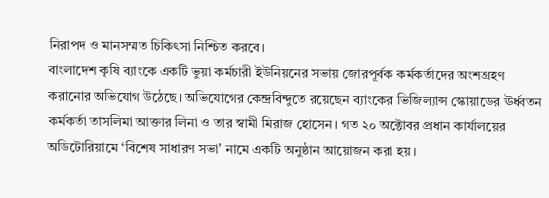নিরাপদ ও মানসম্মত চিকিৎসা নিশ্চিত করবে।
বাংলাদেশ কৃষি ব্যাংকে একটি ভুয়া কর্মচারী ইউনিয়নের সভায় জোরপূর্বক কর্মকর্তাদের অংশগ্রহণ করানোর অভিযোগ উঠেছে। অভিযোগের কেন্দ্রবিন্দুতে রয়েছেন ব্যাংকের ভিজিল্যান্স স্কোয়াডের ঊর্ধ্বতন কর্মকর্তা তাসলিমা আক্তার লিনা ও তার স্বামী মিরাজ হোসেন। গত ২০ অক্টোবর প্রধান কার্যালয়ের অডিটোরিয়ামে ‘বিশেষ সাধারণ সভা’ নামে একটি অনুষ্ঠান আয়োজন করা হয়।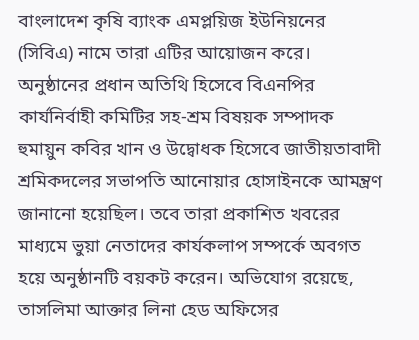বাংলাদেশ কৃষি ব্যাংক এমপ্লয়িজ ইউনিয়নের (সিবিএ) নামে তারা এটির আয়োজন করে। অনুষ্ঠানের প্রধান অতিথি হিসেবে বিএনপির কার্যনির্বাহী কমিটির সহ-শ্রম বিষয়ক সম্পাদক হুমায়ুন কবির খান ও উদ্বোধক হিসেবে জাতীয়তাবাদী শ্রমিকদলের সভাপতি আনোয়ার হোসাইনকে আমন্ত্রণ জানানো হয়েছিল। তবে তারা প্রকাশিত খবরের মাধ্যমে ভুয়া নেতাদের কার্যকলাপ সম্পর্কে অবগত হয়ে অনুষ্ঠানটি বয়কট করেন। অভিযোগ রয়েছে, তাসলিমা আক্তার লিনা হেড অফিসের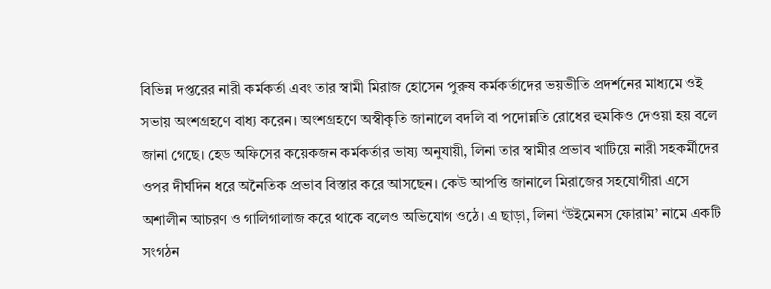বিভিন্ন দপ্তরের নারী কর্মকর্তা এবং তার স্বামী মিরাজ হোসেন পুরুষ কর্মকর্তাদের ভয়ভীতি প্রদর্শনের মাধ্যমে ওই সভায় অংশগ্রহণে বাধ্য করেন। অংশগ্রহণে অস্বীকৃতি জানালে বদলি বা পদোন্নতি রোধের হুমকিও দেওয়া হয় বলে জানা গেছে। হেড অফিসের কয়েকজন কর্মকর্তার ভাষ্য অনুযায়ী, লিনা তার স্বামীর প্রভাব খাটিয়ে নারী সহকর্মীদের ওপর দীর্ঘদিন ধরে অনৈতিক প্রভাব বিস্তার করে আসছেন। কেউ আপত্তি জানালে মিরাজের সহযোগীরা এসে অশালীন আচরণ ও গালিগালাজ করে থাকে বলেও অভিযোগ ওঠে। এ ছাড়া, লিনা ‘উইমেনস ফোরাম’ নামে একটি সংগঠন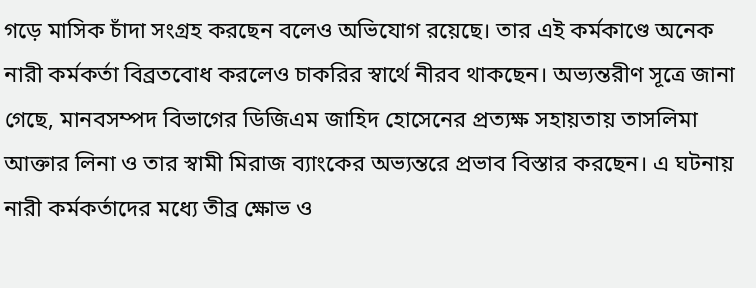গড়ে মাসিক চাঁদা সংগ্রহ করছেন বলেও অভিযোগ রয়েছে। তার এই কর্মকাণ্ডে অনেক নারী কর্মকর্তা বিব্রতবোধ করলেও চাকরির স্বার্থে নীরব থাকছেন। অভ্যন্তরীণ সূত্রে জানা গেছে, মানবসম্পদ বিভাগের ডিজিএম জাহিদ হোসেনের প্রত্যক্ষ সহায়তায় তাসলিমা আক্তার লিনা ও তার স্বামী মিরাজ ব্যাংকের অভ্যন্তরে প্রভাব বিস্তার করছেন। এ ঘটনায় নারী কর্মকর্তাদের মধ্যে তীব্র ক্ষোভ ও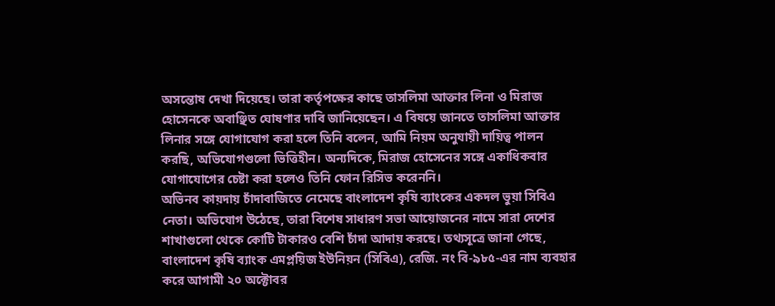অসন্তোষ দেখা দিয়েছে। তারা কর্তৃপক্ষের কাছে তাসলিমা আক্তার লিনা ও মিরাজ হোসেনকে অবাঞ্ছিত ঘোষণার দাবি জানিয়েছেন। এ বিষয়ে জানতে তাসলিমা আক্তার লিনার সঙ্গে যোগাযোগ করা হলে তিনি বলেন, আমি নিয়ম অনুযায়ী দায়িত্ব পালন করছি, অভিযোগগুলো ভিত্তিহীন। অন্যদিকে, মিরাজ হোসেনের সঙ্গে একাধিকবার যোগাযোগের চেষ্টা করা হলেও তিনি ফোন রিসিভ করেননি।
অভিনব কায়দায় চাঁদাবাজিতে নেমেছে বাংলাদেশ কৃষি ব্যাংকের একদল ভুয়া সিবিএ নেতা। অভিযোগ উঠেছে, তারা বিশেষ সাধারণ সভা আয়োজনের নামে সারা দেশের শাখাগুলো থেকে কোটি টাকারও বেশি চাঁদা আদায় করছে। তথ্যসূত্রে জানা গেছে, বাংলাদেশ কৃষি ব্যাংক এমপ্লয়িজ ইউনিয়ন (সিবিএ), রেজি. নং বি-৯৮৫-এর নাম ব্যবহার করে আগামী ২০ অক্টোবর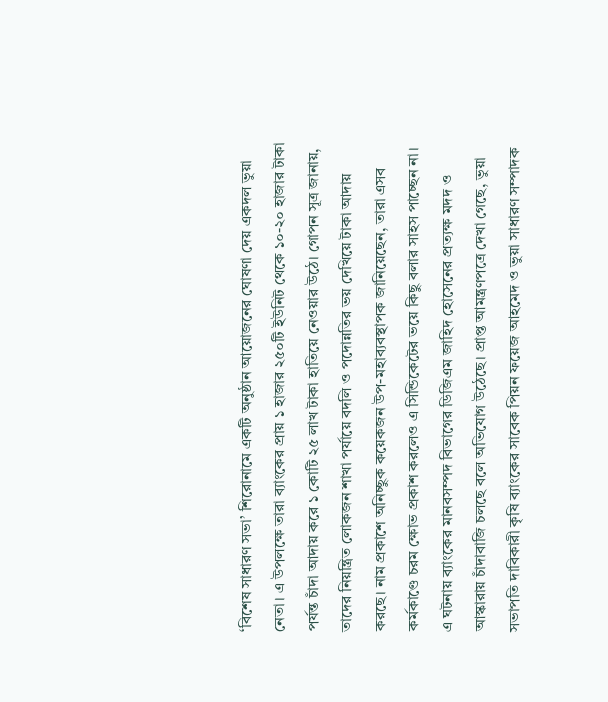‘বিশেষ সাধারণ সভা’ শিরোনামে একটি অনুষ্ঠান আয়োজনের ঘোষণা দেয় একদল ভুয়া নেতা। এ উপলক্ষে তারা ব্যাংকের প্রায় ১ হাজার ২৫০টি ইউনিট থেকে ১০-২০ হাজার টাকা পর্যন্ত চাঁদা আদায় করে ১ কোটি ২৫ লাখ টাকা হাতিয়ে নেওয়ার উঠে। গোপন সূত্র জানায়, তাদের নিয়ন্ত্রিত লোকজন শাখা পর্যায়ে বদলি ও পদোন্নতির ভয় দেখিয়ে টাকা আদায় করছে। নাম প্রকাশে অনিচ্ছুক কয়েকজন উপ-মহাব্যবস্থাপক জানিয়েছেন, তারা এসব কর্মকাণ্ডে চরম ক্ষোভ প্রকাশ করলেও এ সিন্ডিকেটের ভয়ে কিছু বলার সাহস পাচ্ছেন না। এ ঘটনায় ব্যাংকের মানবসম্পদ বিভাগের ডিজিএম জাহিদ হোসেনের প্রত্যক্ষ মদদ ও আস্কারায় চাঁদাবাজি চলছে বলে অভিযোগ উঠেছে। প্রাপ্ত আমন্ত্রণপত্রে দেখা গেছে, ভুয়া সভাপতি দাবিকারী কৃষি ব্যাংকের সাবেক পিয়ন ফয়েজ আহমেদ ও ভুয়া সাধারণ সম্পাদক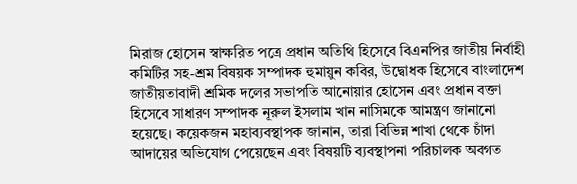মিরাজ হোসেন স্বাক্ষরিত পত্রে প্রধান অতিথি হিসেবে বিএনপির জাতীয় নির্বাহী কমিটির সহ-শ্রম বিষয়ক সম্পাদক হুমায়ুন কবির, উদ্বোধক হিসেবে বাংলাদেশ জাতীয়তাবাদী শ্রমিক দলের সভাপতি আনোয়ার হোসেন এবং প্রধান বক্তা হিসেবে সাধারণ সম্পাদক নূরুল ইসলাম খান নাসিমকে আমন্ত্রণ জানানো হয়েছে। কয়েকজন মহাব্যবস্থাপক জানান, তারা বিভিন্ন শাখা থেকে চাঁদা আদায়ের অভিযোগ পেয়েছেন এবং বিষয়টি ব্যবস্থাপনা পরিচালক অবগত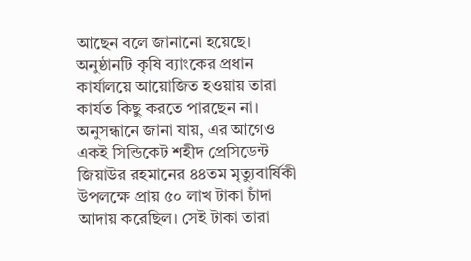আছেন বলে জানানো হয়েছে। অনুষ্ঠানটি কৃষি ব্যাংকের প্রধান কার্যালয়ে আয়োজিত হওয়ায় তারা কার্যত কিছু করতে পারছেন না। অনুসন্ধানে জানা যায়, এর আগেও একই সিন্ডিকেট শহীদ প্রেসিডেন্ট জিয়াউর রহমানের ৪৪তম মৃত্যুবার্ষিকী উপলক্ষে প্রায় ৫০ লাখ টাকা চাঁদা আদায় করেছিল। সেই টাকা তারা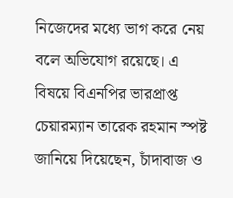নিজেদের মধ্যে ভাগ করে নেয় বলে অভিযোগ রয়েছে। এ বিষয়ে বিএনপির ভারপ্রাপ্ত চেয়ারম্যান তারেক রহমান স্পষ্ট জানিয়ে দিয়েছেন, চাঁদাবাজ ও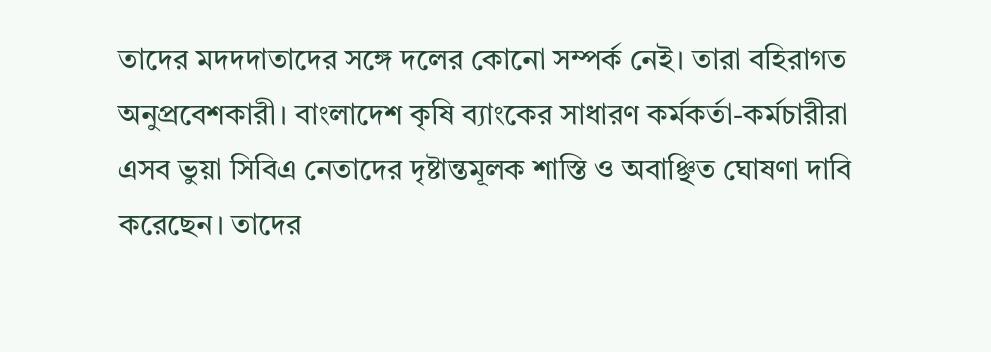তাদের মদদদাতাদের সঙ্গে দলের কোনো সম্পর্ক নেই। তারা বহিরাগত অনুপ্রবেশকারী। বাংলাদেশ কৃষি ব্যাংকের সাধারণ কর্মকর্তা-কর্মচারীরা এসব ভুয়া সিবিএ নেতাদের দৃষ্টান্তমূলক শাস্তি ও অবাঞ্ছিত ঘোষণা দাবি করেছেন। তাদের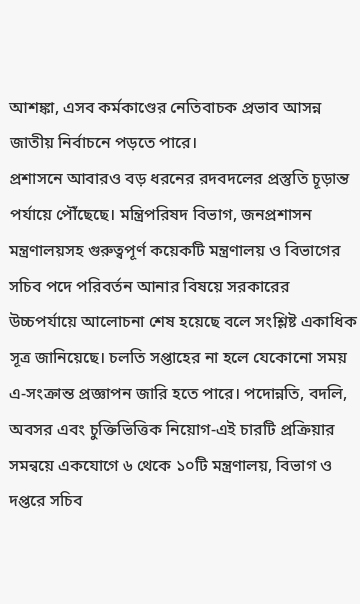আশঙ্কা, এসব কর্মকাণ্ডের নেতিবাচক প্রভাব আসন্ন জাতীয় নির্বাচনে পড়তে পারে।
প্রশাসনে আবারও বড় ধরনের রদবদলের প্রস্তুতি চূড়ান্ত পর্যায়ে পৌঁছেছে। মন্ত্রিপরিষদ বিভাগ, জনপ্রশাসন মন্ত্রণালয়সহ গুরুত্বপূর্ণ কয়েকটি মন্ত্রণালয় ও বিভাগের সচিব পদে পরিবর্তন আনার বিষয়ে সরকারের উচ্চপর্যায়ে আলোচনা শেষ হয়েছে বলে সংশ্লিষ্ট একাধিক সূত্র জানিয়েছে। চলতি সপ্তাহের না হলে যেকোনো সময় এ-সংক্রান্ত প্রজ্ঞাপন জারি হতে পারে। পদোন্নতি, বদলি, অবসর এবং চুক্তিভিত্তিক নিয়োগ-এই চারটি প্রক্রিয়ার সমন্বয়ে একযোগে ৬ থেকে ১০টি মন্ত্রণালয়, বিভাগ ও দপ্তরে সচিব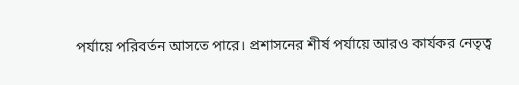পর্যায়ে পরিবর্তন আসতে পারে। প্রশাসনের শীর্ষ পর্যায়ে আরও কার্যকর নেতৃত্ব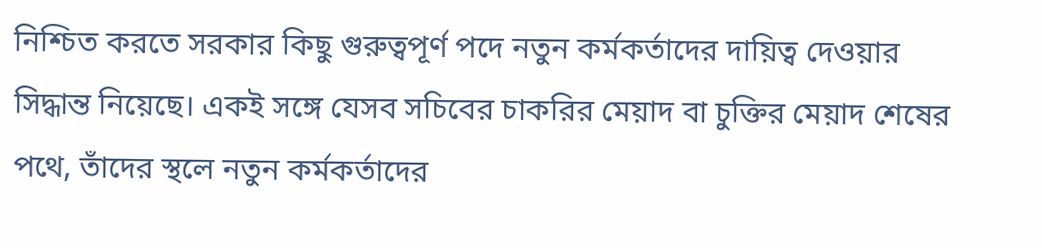নিশ্চিত করতে সরকার কিছু গুরুত্বপূর্ণ পদে নতুন কর্মকর্তাদের দায়িত্ব দেওয়ার সিদ্ধান্ত নিয়েছে। একই সঙ্গে যেসব সচিবের চাকরির মেয়াদ বা চুক্তির মেয়াদ শেষের পথে, তাঁদের স্থলে নতুন কর্মকর্তাদের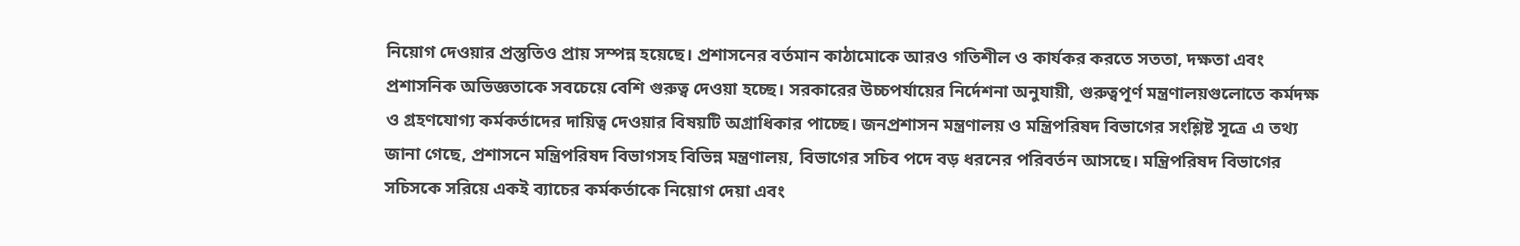নিয়োগ দেওয়ার প্রস্তুতিও প্রায় সম্পন্ন হয়েছে। প্রশাসনের বর্তমান কাঠামোকে আরও গতিশীল ও কার্যকর করতে সততা, দক্ষতা এবং প্রশাসনিক অভিজ্ঞতাকে সবচেয়ে বেশি গুরুত্ব দেওয়া হচ্ছে। সরকারের উচ্চপর্যায়ের নির্দেশনা অনুযায়ী, গুরুত্বপূর্ণ মন্ত্রণালয়গুলোতে কর্মদক্ষ ও গ্রহণযোগ্য কর্মকর্তাদের দায়িত্ব দেওয়ার বিষয়টি অগ্রাধিকার পাচ্ছে। জনপ্রশাসন মন্ত্রণালয় ও মন্ত্রিপরিষদ বিভাগের সংশ্লিষ্ট সূত্রে এ তথ্য জানা গেছে, প্রশাসনে মন্ত্রিপরিষদ বিভাগসহ বিভিন্ন মন্ত্রণালয়, বিভাগের সচিব পদে বড় ধরনের পরিবর্তন আসছে। মন্ত্রিপরিষদ বিভাগের সচিসকে সরিয়ে একই ব্যাচের কর্মকর্তাকে নিয়োগ দেয়া এবং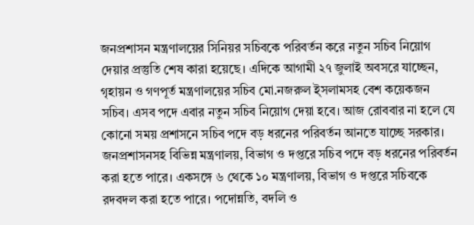জনপ্রশাসন মন্ত্রণালয়ের সিনিয়র সচিবকে পরিবর্তন করে নতুন সচিব নিয়োগ দেয়ার প্রস্তুতি শেষ কারা হয়েছে। এদিকে আগামী ২৭ জুলাই অবসরে যাচ্ছেন, গৃহায়ন ও গণপূর্ত মন্ত্রণালয়ের সচিব মো.নজরুল ই্সলামসহ বেশ কয়েকজন সচিব। এসব পদে এবার নতুন সচিব নিয়োগ দেয়া হবে। আজ রোববার না হলে যে কোনো সময় প্রশাসনে সচিব পদে বড় ধরনের পরিবর্তন আনতে যাচ্ছে সরকার। জনপ্রশাসনসহ বিভিন্ন মন্ত্রণালয়, বিভাগ ও দপ্তরে সচিব পদে বড় ধরনের পরিবর্তন করা হতে পারে। একসঙ্গে ৬ থেকে ১০ মন্ত্রণালয়, বিভাগ ও দপ্তরে সচিবকে রদবদল করা হতে পারে। পদোন্নতি, বদলি ও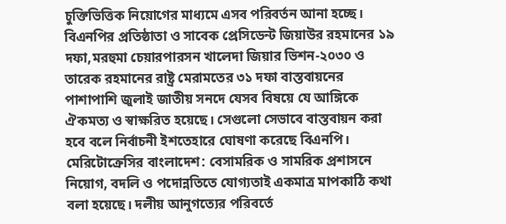চুক্তিভিত্তিক নিয়োগের মাধ্যমে এসব পরিবর্তন আনা হচ্ছে। বিএনপির প্রতিষ্ঠাতা ও সাবেক প্রেসিডেন্ট জিয়াউর রহমানের ১৯ দফা,মরহুমা চেয়ারপারসন খালেদা জিয়ার ভিশন-২০৩০ ও তারেক রহমানের রাষ্ট্র মেরামতের ৩১ দফা বাস্তবায়নের পাশাপাশি জুলাই জাতীয় সনদে যেসব বিষয়ে যে আঙ্গিকে ঐকমত্য ও স্বাক্ষরিত হয়েছে। সেগুলো সেভাবে বাস্তবায়ন করা হবে বলে নির্বাচনী ইশতেহারে ঘোষণা করেছে বিএনপি। মেরিটোক্রেসির বাংলাদেশ: বেসামরিক ও সামরিক প্রশাসনে নিয়োগ, বদলি ও পদোন্নতিতে যোগ্যতাই একমাত্র মাপকাঠি কথা বলা হয়েছে। দলীয় আনুগত্যের পরিবর্তে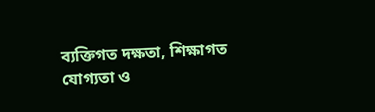ব্যক্তিগত দক্ষতা, শিক্ষাগত যোগ্যতা ও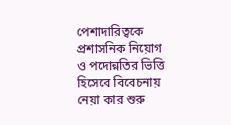পেশাদারিত্বকে প্রশাসনিক নিয়োগ ও পদোন্নতির ভিত্তি হিসেবে বিবেচনায় নেয়া কার শুরু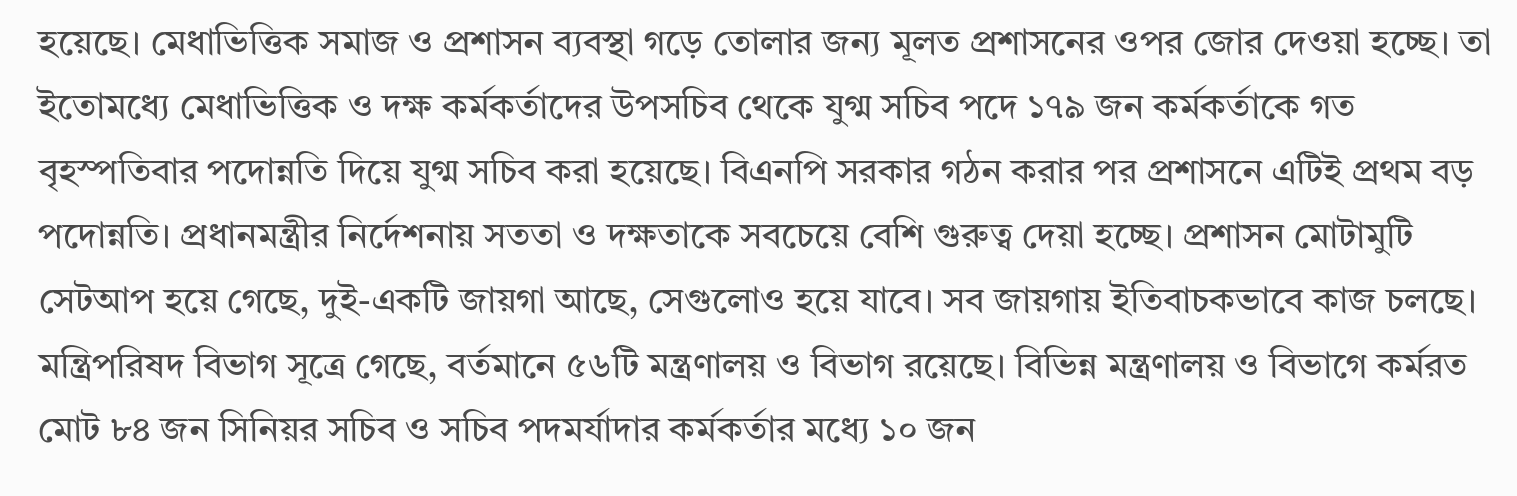হয়েছে। মেধাভিত্তিক সমাজ ও প্রশাসন ব্যবস্থা গড়ে তোলার জন্য মূলত প্রশাসনের ওপর জোর দেওয়া হচ্ছে। তা ইতোমধ্যে মেধাভিত্তিক ও দক্ষ কর্মকর্তাদের উপসচিব থেকে যুগ্ম সচিব পদে ১৭৯ জন কর্মকর্তাকে গত বৃহস্পতিবার পদোন্নতি দিয়ে যুগ্ম সচিব করা হয়েছে। বিএনপি সরকার গঠন করার পর প্রশাসনে এটিই প্রথম বড় পদোন্নতি। প্রধানমন্ত্রীর নির্দেশনায় সততা ও দক্ষতাকে সবচেয়ে বেশি গুরুত্ব দেয়া হচ্ছে। প্রশাসন মোটামুটি সেটআপ হয়ে গেছে, দুই-একটি জায়গা আছে, সেগুলোও হয়ে যাবে। সব জায়গায় ইতিবাচকভাবে কাজ চলছে। মন্ত্রিপরিষদ বিভাগ সূত্রে গেছে, বর্তমানে ৫৬টি মন্ত্রণালয় ও বিভাগ রয়েছে। বিভিন্ন মন্ত্রণালয় ও বিভাগে কর্মরত মোট ৮৪ জন সিনিয়র সচিব ও সচিব পদমর্যাদার কর্মকর্তার মধ্যে ১০ জন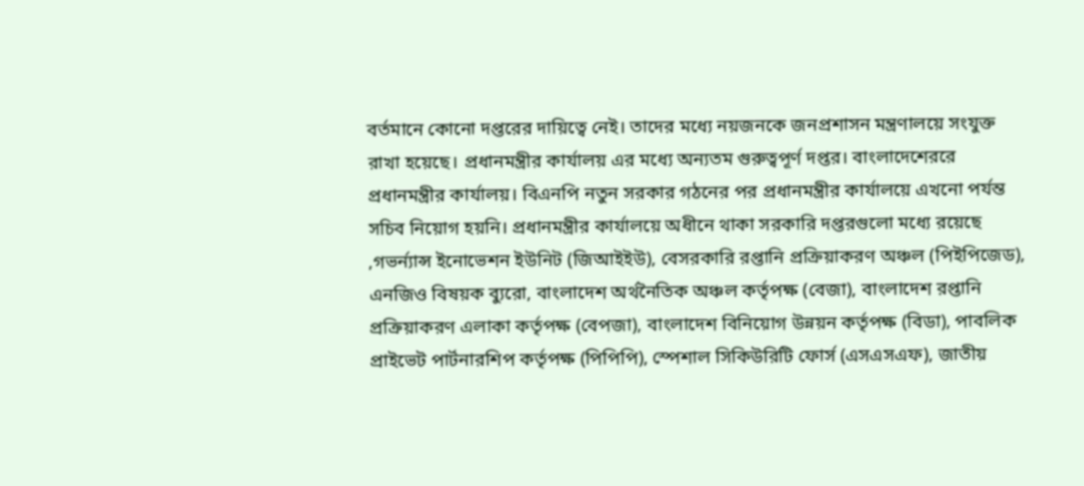বর্তমানে কোনো দপ্তরের দায়িত্বে নেই। তাদের মধ্যে নয়জনকে জনপ্রশাসন মন্ত্রণালয়ে সংযুক্ত রাখা হয়েছে। প্রধানমন্ত্রীর কার্যালয় এর মধ্যে অন্যতম গুরুত্বপূর্ণ দপ্তর। বাংলাদেশেররে প্রধানমন্ত্রীর কার্যালয়। বিএনপি নতুন সরকার গঠনের পর প্রধানমন্ত্রীর কার্যালয়ে এখনো পর্যন্ত সচিব নিয়োগ হয়নি। প্রধানমন্ত্রীর কার্যালয়ে অধীনে থাকা সরকারি দপ্তরগুলো মধ্যে রয়েছে ,গভর্ন্যান্স ইনোভেশন ইউনিট (জিআইইউ), বেসরকারি রপ্তানি প্রক্রিয়াকরণ অঞ্চল (পিইপিজেড), এনজিও বিষয়ক ব্যুরো, বাংলাদেশ অর্থনৈতিক অঞ্চল কর্তৃপক্ষ (বেজা), বাংলাদেশ রপ্তানি প্রক্রিয়াকরণ এলাকা কর্তৃপক্ষ (বেপজা), বাংলাদেশ বিনিয়োগ উন্নয়ন কর্তৃপক্ষ (বিডা), পাবলিক প্রাইভেট পার্টনারশিপ কর্তৃপক্ষ (পিপিপি), স্পেশাল সিকিউরিটি ফোর্স (এসএসএফ), জাতীয়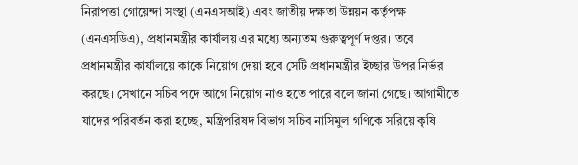নিরাপত্তা গোয়েন্দা সংস্থা (এনএসআই) এবং জাতীয় দক্ষতা উন্নয়ন কর্তৃপক্ষ (এনএসডিএ), প্রধানমন্ত্রীর কার্যালয় এর মধ্যে অন্যতম গুরুত্বপূর্ণ দপ্তর। তবে প্রধানমন্ত্রীর কার্যালয়ে কাকে নিয়োগ দেয়া হবে সেটি প্রধানমন্ত্রীর ইচ্ছার উপর নির্ভর করছে। সেখানে সচিব পদে আগে নিয়োগ নাও হতে পারে বলে জানা গেছে। আগামীতে যাদের পরিবর্তন করা হচ্ছে, মন্ত্রিপরিষদ বিভাগ সচিব নাসিমুল গণিকে সরিয়ে কৃষি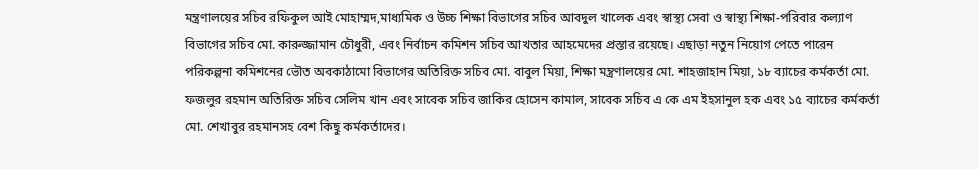মন্ত্রণালয়ের সচিব রফিকুল আই মোহাম্মদ,মাধ্যমিক ও উচ্চ শিক্ষা বিভাগের সচিব আবদুল খালেক এবং স্বাস্থ্য সেবা ও স্বাস্থ্য শিক্ষা-পরিবার কল্যাণ বিভাগের সচিব মো. কারুজ্জামান চৌধুরী, এবং নির্বাচন কমিশন সচিব আখতার আহমেদের প্রস্তার রয়েছে। এছাড়া নতুন নিয়োগ পেতে পারেন পরিকল্পনা কমিশনের ভৌত অবকাঠামো বিভাগের অতিরিক্ত সচিব মো. বাবুল মিয়া, শিক্ষা মন্ত্রণালয়ের মো. শাহজাহান মিয়া, ১৮ ব্যাচের কর্মকর্তা মো. ফজলুর রহমান অতিরিক্ত সচিব সেলিম খান এবং সাবেক সচিব জাকির হোসেন কামাল, সাবেক সচিব এ কে এম ইহসানুল হক এবং ১৫ ব্যাচের কর্মকর্তা মো. শেখাবুর রহমানসহ বেশ কিছু কর্মকর্তাদের।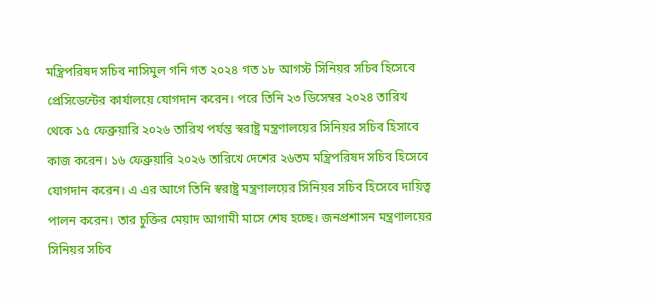মন্ত্রিপরিষদ সচিব নাসিমুল গনি গত ২০২৪ গত ১৮ আগস্ট সিনিয়র সচিব হিসেবে প্রেসিডেন্টের কার্যালয়ে যোগদান করেন। পরে তিনি ২৩ ডিসেম্বর ২০২৪ তারিখ থেকে ১৫ ফেব্রুয়ারি ২০২৬ তারিখ পর্যন্ত স্বরাষ্ট্র মন্ত্রণালয়ের সিনিয়র সচিব হিসাবে কাজ করেন। ১৬ ফেব্রুয়ারি ২০২৬ তারিখে দেশের ২৬তম মন্ত্রিপরিষদ সচিব হিসেবে যোগদান করেন। এ এর আগে তিনি স্বরাষ্ট্র মন্ত্রণালয়ের সিনিয়র সচিব হিসেবে দায়িত্ব পালন করেন। তার চুক্তির মেয়াদ আগামী মাসে শেষ হচ্ছে। জনপ্রশাসন মন্ত্রণালয়ের সিনিয়র সচিব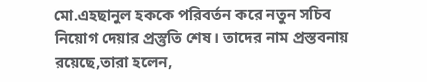মো.এহছানুল হককে পরিবর্তন করে নতুন সচিব নিয়োগ দেয়ার প্রস্তুতি শেষ। তাদের নাম প্রস্তবনায় রয়েছে,তারা হলেন,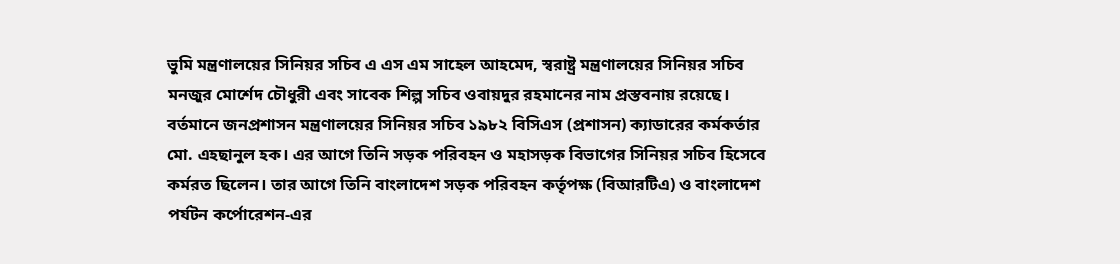ভুমি মন্ত্রণালয়ের সিনিয়র সচিব এ এস এম সাহেল আহমেদ, স্বরাষ্ট্র মন্ত্রণালয়ের সিনিয়র সচিব মনজুর মোর্শেদ চৌধুরী এবং সাবেক শিল্প সচিব ওবায়দুর রহমানের নাম প্রস্তবনায় রয়েছে। বর্তমানে জনপ্রশাসন মন্ত্রণালয়ের সিনিয়র সচিব ১৯৮২ বিসিএস (প্রশাসন) ক্যাডারের কর্মকর্তার মো. এহছানুল হক। এর আগে তিনি সড়ক পরিবহন ও মহাসড়ক বিভাগের সিনিয়র সচিব হিসেবে কর্মরত ছিলেন। তার আগে তিনি বাংলাদেশ সড়ক পরিবহন কর্তৃপক্ষ (বিআরটিএ) ও বাংলাদেশ পর্যটন কর্পোরেশন-এর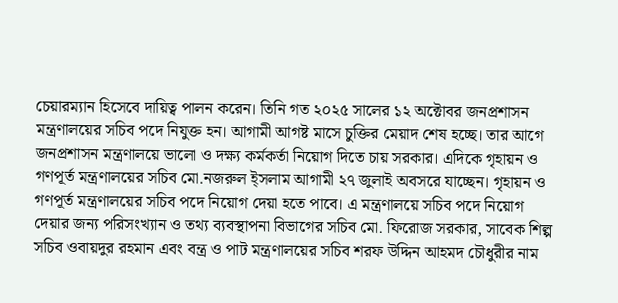চেয়ারম্যান হিসেবে দায়িত্ব পালন করেন। তিনি গত ২০২৫ সালের ১২ অক্টোবর জনপ্রশাসন মন্ত্রণালয়ের সচিব পদে নিযুক্ত হন। আগামী আগষ্ট মাসে চুক্তির মেয়াদ শেষ হচ্ছে। তার আগে জনপ্রশাসন মন্ত্রণালয়ে ভালো ও দক্ষ্য কর্মকর্তা নিয়োগ দিতে চায় সরকার। এদিকে গৃহায়ন ও গণপূর্ত মন্ত্রণালয়ের সচিব মো.নজরুল ই্সলাম আগামী ২৭ জুলাই অবসরে যাচ্ছেন। গৃহায়ন ও গণপূর্ত মন্ত্রণালয়ের সচিব পদে নিয়োগ দেয়া হতে পাবে। এ মন্ত্রণালয়ে সচিব পদে নিয়োগ দেয়ার জন্য পরিসংখ্যান ও তথ্য ব্যবস্থাপনা বিভাগের সচিব মো. ফিরোজ সরকার, সাবেক শিল্প সচিব ওবায়দুর রহমান এবং বন্ত্র ও পাট মন্ত্রণালয়ের সচিব শরফ উদ্দিন আহমদ চৌধুরীর নাম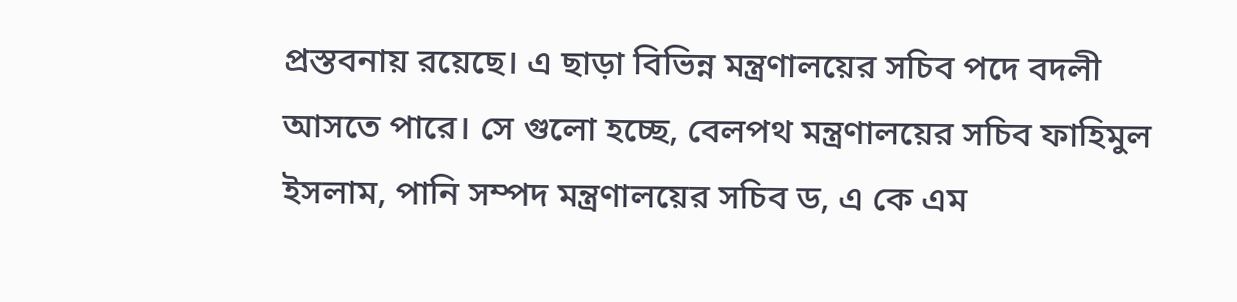প্রস্তবনায় রয়েছে। এ ছাড়া বিভিন্ন মন্ত্রণালয়ের সচিব পদে বদলী আসতে পারে। সে গুলো হচ্ছে, বেলপথ মন্ত্রণালয়ের সচিব ফাহিমুল ইসলাম, পানি সম্পদ মন্ত্রণালয়ের সচিব ড, এ কে এম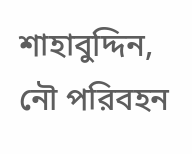শাহাবুদ্দিন, নৌ পরিবহন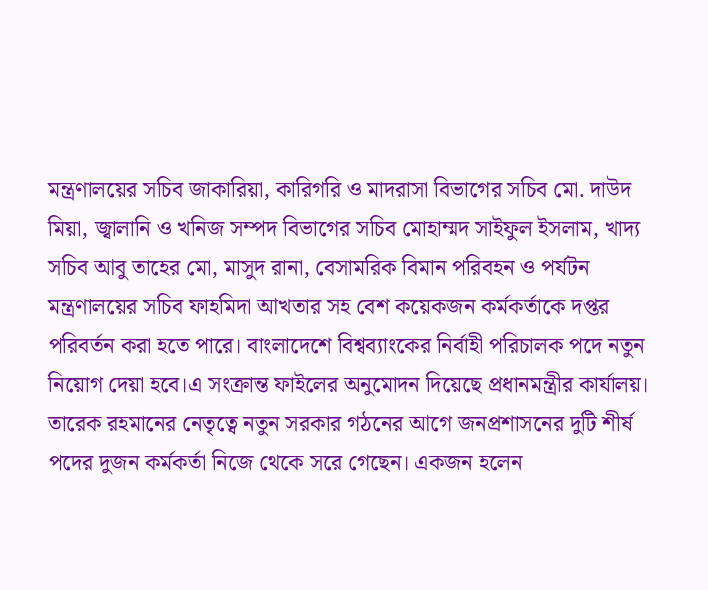মন্ত্রণালয়ের সচিব জাকারিয়া, কারিগরি ও মাদরাসা বিভাগের সচিব মো. দাউদ মিয়া, জ্বালানি ও খনিজ সম্পদ বিভাগের সচিব মোহাম্মদ সাইফুল ইসলাম, খাদ্য সচিব আবু তাহের মো, মাসুদ রানা, বেসামরিক বিমান পরিবহন ও পর্যটন মন্ত্রণালয়ের সচিব ফাহমিদা আখতার সহ বেশ কয়েকজন কর্মকর্তাকে দপ্তর পরিবর্তন করা হতে পারে। বাংলাদেশে বিশ্বব্যাংকের নির্বাহী পরিচালক পদে নতুন নিয়োগ দেয়া হবে।এ সংক্রান্ত ফাইলের অনুমোদন দিয়েছে প্রধানমন্ত্রীর কার্যালয়। তারেক রহমানের নেতৃত্বে নতুন সরকার গঠনের আগে জনপ্রশাসনের দুটি শীর্ষ পদের দুজন কর্মকর্তা নিজে থেকে সরে গেছেন। একজন হলেন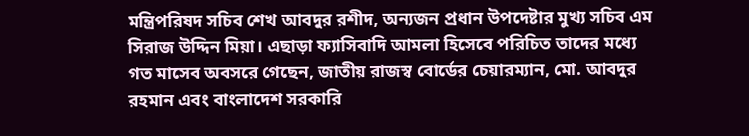মন্ত্রিপরিষদ সচিব শেখ আবদুর রশীদ, অন্যজন প্রধান উপদেষ্টার মুখ্য সচিব এম সিরাজ উদ্দিন মিয়া। এছাড়া ফ্যাসিবাদি আমলা হিসেবে পরিচিত তাদের মধ্যে গত মাসেব অবসরে গেছেন, জাতীয় রাজস্ব বোর্ডের চেয়ারম্যান, মো. আবদুর রহমান এবং বাংলাদেশ সরকারি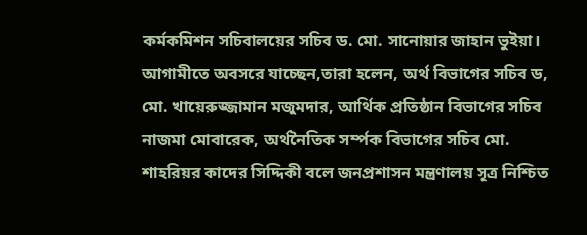কর্মকমিশন সচিবালয়ের সচিব ড. মো. সানোয়ার জাহান ভুইয়া। আগামীতে অবসরে যাচ্ছেন,তারা হলেন, অর্থ বিভাগের সচিব ড, মো. খায়েরুজ্জামান মজুমদার, আর্থিক প্রতিষ্ঠান বিভাগের সচিব নাজমা মোবারেক, অর্থনৈতিক সর্ম্পক বিভাগের সচিব মো. শাহরিয়র কাদের সিদ্দিকী বলে জনপ্রশাসন মন্ত্রণালয় সূত্র নিশ্চিত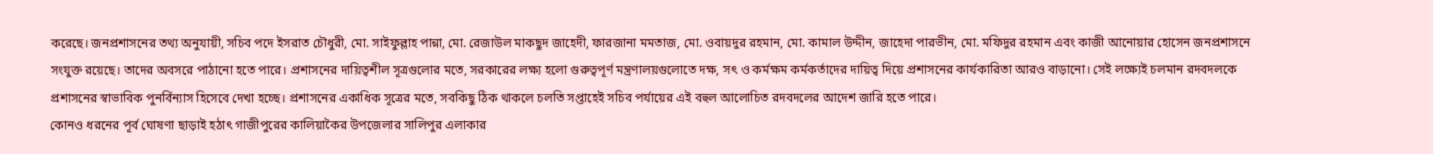করেছে। জনপ্রশাসনের তথ্য অনুযায়ী, সচিব পদে ইসরাত চৌধুরী, মো. সাইফুল্লাহ পান্না, মো. রেজাউল মাকছুদ জাহেদী, ফারজানা মমতাজ, মো. ওবায়দুর রহমান, মো. কামাল উদ্দীন, জাহেদা পারভীন, মো. মফিদুর রহমান এবং কাজী আনোয়ার হোসেন জনপ্রশাসনে সংযুক্ত রয়েছে। তাদের অবসরে পাঠানো হতে পারে। প্রশাসনের দায়িত্বশীল সূত্রগুলোর মতে, সরকারের লক্ষ্য হলো গুরুত্বপূর্ণ মন্ত্রণালয়গুলোতে দক্ষ, সৎ ও কর্মক্ষম কর্মকর্তাদের দায়িত্ব দিয়ে প্রশাসনের কার্যকারিতা আরও বাড়ানো। সেই লক্ষ্যেই চলমান রদবদলকে প্রশাসনের স্বাভাবিক পুনর্বিন্যাস হিসেবে দেখা হচ্ছে। প্রশাসনের একাধিক সূত্রের মতে, সবকিছু ঠিক থাকলে চলতি সপ্তাহেই সচিব পর্যায়ের এই বহুল আলোচিত রদবদলের আদেশ জারি হতে পারে।
কোনও ধরনের পূর্ব ঘোষণা ছাড়াই হঠাৎ গাজীপুরের কালিয়াকৈর উপজেলার সালিপুর এলাকার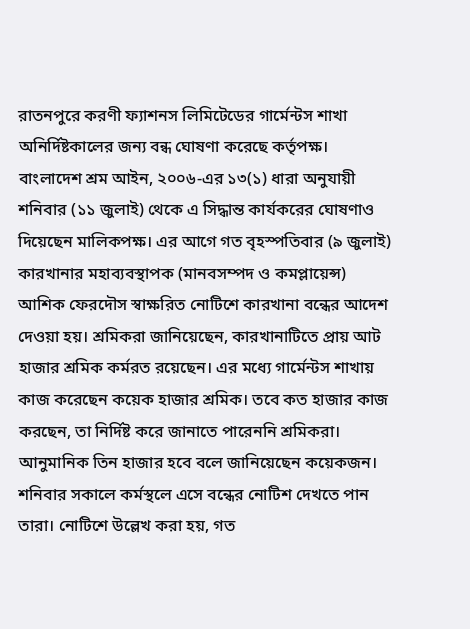রাতনপুরে করণী ফ্যাশনস লিমিটেডের গার্মেন্টস শাখা অনির্দিষ্টকালের জন্য বন্ধ ঘোষণা করেছে কর্তৃপক্ষ। বাংলাদেশ শ্রম আইন, ২০০৬-এর ১৩(১) ধারা অনুযায়ী শনিবার (১১ জুলাই) থেকে এ সিদ্ধান্ত কার্যকরের ঘোষণাও দিয়েছেন মালিকপক্ষ। এর আগে গত বৃহস্পতিবার (৯ জুলাই) কারখানার মহাব্যবস্থাপক (মানবসম্পদ ও কমপ্লায়েন্স) আশিক ফেরদৌস স্বাক্ষরিত নোটিশে কারখানা বন্ধের আদেশ দেওয়া হয়। শ্রমিকরা জানিয়েছেন, কারখানাটিতে প্রায় আট হাজার শ্রমিক কর্মরত রয়েছেন। এর মধ্যে গার্মেন্টস শাখায় কাজ করেছেন কয়েক হাজার শ্রমিক। তবে কত হাজার কাজ করছেন, তা নির্দিষ্ট করে জানাতে পারেননি শ্রমিকরা। আনুমানিক তিন হাজার হবে বলে জানিয়েছেন কয়েকজন। শনিবার সকালে কর্মস্থলে এসে বন্ধের নোটিশ দেখতে পান তারা। নোটিশে উল্লেখ করা হয়, গত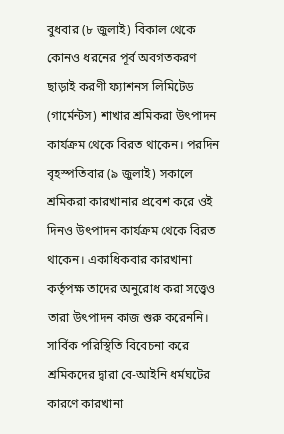বুধবার (৮ জুলাই) বিকাল থেকে কোনও ধরনের পূর্ব অবগতকরণ ছাড়াই করণী ফ্যাশনস লিমিটেড (গার্মেন্টস) শাখার শ্রমিকরা উৎপাদন কার্যক্রম থেকে বিরত থাকেন। পরদিন বৃহস্পতিবার (৯ জুলাই) সকালে শ্রমিকরা কারখানার প্রবেশ করে ওই দিনও উৎপাদন কার্যক্রম থেকে বিরত থাকেন। একাধিকবার কারখানা কর্তৃপক্ষ তাদের অনুরোধ করা সত্ত্বেও তারা উৎপাদন কাজ শুরু করেননি। সার্বিক পরিস্থিতি বিবেচনা করে শ্রমিকদের দ্বারা বে-আইনি ধর্মঘটের কারণে কারখানা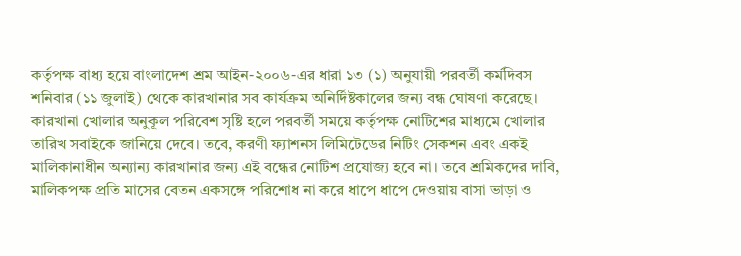কর্তৃপক্ষ বাধ্য হয়ে বাংলাদেশ শ্রম আইন-২০০৬-এর ধারা ১৩ (১) অনুযায়ী পরবর্তী কর্মদিবস শনিবার (১১ জুলাই) থেকে কারখানার সব কার্যক্রম অনির্দিষ্টকালের জন্য বন্ধ ঘোষণা করেছে। কারখানা খোলার অনুকূল পরিবেশ সৃষ্টি হলে পরবর্তী সময়ে কর্তৃপক্ষ নোটিশের মাধ্যমে খোলার তারিখ সবাইকে জানিয়ে দেবে। তবে, করণী ফ্যাশনস লিমিটেডের নিটিং সেকশন এবং একই মালিকানাধীন অন্যান্য কারখানার জন্য এই বন্ধের নোটিশ প্রযোজ্য হবে না। তবে শ্রমিকদের দাবি, মালিকপক্ষ প্রতি মাসের বেতন একসঙ্গে পরিশোধ না করে ধাপে ধাপে দেওয়ায় বাসা ভাড়া ও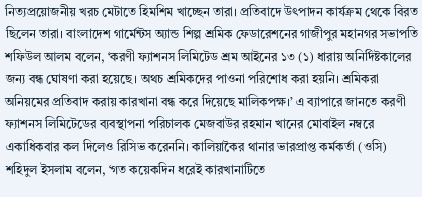নিত্যপ্রয়োজনীয় খরচ মেটাতে হিমশিম খাচ্ছেন তারা। প্রতিবাদে উৎপাদন কার্যক্রম থেকে বিরত ছিলেন তারা। বাংলাদেশ গার্মেন্টস অ্যান্ড শিল্প শ্রমিক ফেডারেশনের গাজীপুর মহানগর সভাপতি শফিউল আলম বলেন, ‘করণী ফ্যাশনস লিমিটেড শ্রম আইনের ১৩ (১) ধারায় অনির্দিষ্টকালের জন্য বন্ধ ঘোষণা করা হয়েছে। অথচ শ্রমিকদের পাওনা পরিশোধ করা হয়নি। শ্রমিকরা অনিয়মের প্রতিবাদ করায় কারখানা বন্ধ করে দিয়েছে মালিকপক্ষ।’ এ ব্যাপারে জানতে করণী ফ্যাশনস লিমিটেডের ব্যবস্থাপনা পরিচালক মেজবাউর রহমান খানের মোবাইল নম্বরে একাধিকবার কল দিলেও রিসিভ করেননি। কালিয়াকৈর থানার ভারপ্রাপ্ত কর্মকর্তা (ওসি) শহিদুল ইসলাম বলেন, ‘গত কয়েকদিন ধরেই কারখানাটিতে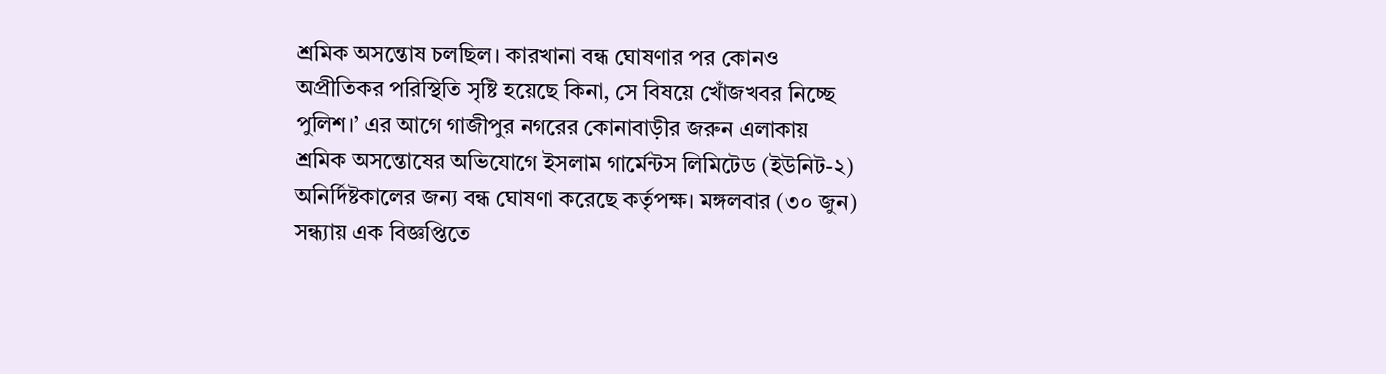শ্রমিক অসন্তোষ চলছিল। কারখানা বন্ধ ঘোষণার পর কোনও অপ্রীতিকর পরিস্থিতি সৃষ্টি হয়েছে কিনা, সে বিষয়ে খোঁজখবর নিচ্ছে পুলিশ।’ এর আগে গাজীপুর নগরের কোনাবাড়ীর জরুন এলাকায় শ্রমিক অসন্তোষের অভিযোগে ইসলাম গার্মেন্টস লিমিটেড (ইউনিট-২) অনির্দিষ্টকালের জন্য বন্ধ ঘোষণা করেছে কর্তৃপক্ষ। মঙ্গলবার (৩০ জুন) সন্ধ্যায় এক বিজ্ঞপ্তিতে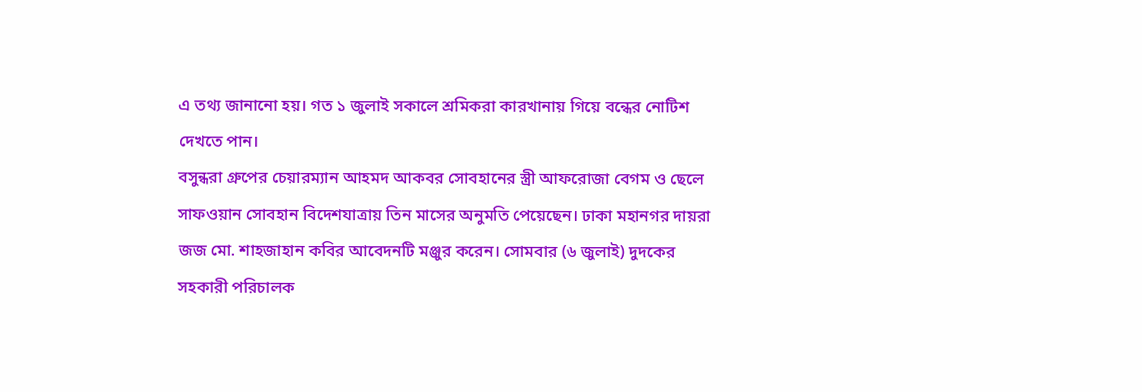এ তথ্য জানানো হয়। গত ১ জুলাই সকালে শ্রমিকরা কারখানায় গিয়ে বন্ধের নোটিশ দেখতে পান।
বসুন্ধরা গ্রুপের চেয়ারম্যান আহমদ আকবর সোবহানের স্ত্রী আফরোজা বেগম ও ছেলে সাফওয়ান সোবহান বিদেশযাত্রায় তিন মাসের অনুমতি পেয়েছেন। ঢাকা মহানগর দায়রা জজ মো. শাহজাহান কবির আবেদনটি মঞ্জুর করেন। সোমবার (৬ জুলাই) দুদকের সহকারী পরিচালক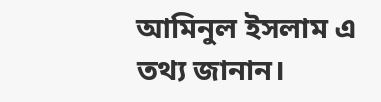আমিনুল ইসলাম এ তথ্য জানান।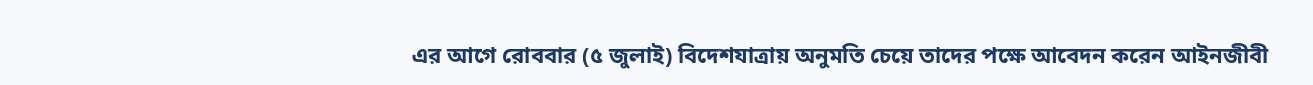এর আগে রোববার (৫ জুলাই) বিদেশযাত্রায় অনুমতি চেয়ে তাদের পক্ষে আবেদন করেন আইনজীবী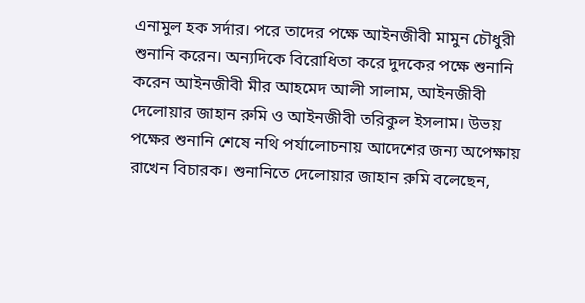এনামুল হক সর্দার। পরে তাদের পক্ষে আইনজীবী মামুন চৌধুরী শুনানি করেন। অন্যদিকে বিরোধিতা করে দুদকের পক্ষে শুনানি করেন আইনজীবী মীর আহমেদ আলী সালাম, আইনজীবী দেলোয়ার জাহান রুমি ও আইনজীবী তরিকুল ইসলাম। উভয় পক্ষের শুনানি শেষে নথি পর্যালোচনায় আদেশের জন্য অপেক্ষায় রাখেন বিচারক। শুনানিতে দেলোয়ার জাহান রুমি বলেছেন,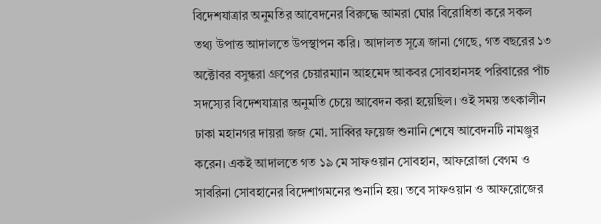বিদেশযাত্রার অনুমতির আবেদনের বিরুদ্ধে আমরা ঘোর বিরোধিতা করে সকল তথ্য উপাত্ত আদালতে উপস্থাপন করি। আদালত সূত্রে জানা গেছে, গত বছরের ১৩ অক্টোবর বসুন্ধরা গ্রুপের চেয়ারম্যান আহমেদ আকবর সোবহানসহ পরিবারের পাঁচ সদস্যের বিদেশযাত্রার অনুমতি চেয়ে আবেদন করা হয়েছিল। ওই সময় তৎকালীন ঢাকা মহানগর দায়রা জজ মো. সাব্বির ফয়েজ শুনানি শেষে আবেদনটি নামঞ্জুর করেন। একই আদালতে গত ১৯ মে সাফওয়ান সোবহান, আফরোজা বেগম ও সাবরিনা সোবহানের বিদেশাগমনের শুনানি হয়। তবে সাফওয়ান ও আফরোজের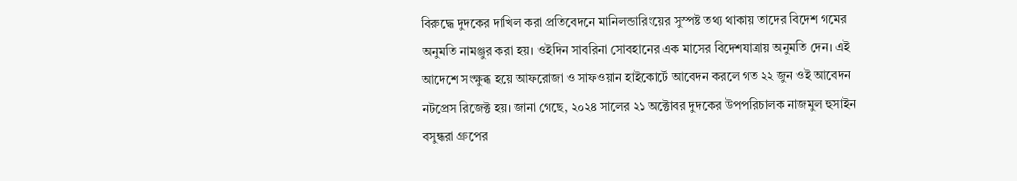বিরুদ্ধে দুদকের দাখিল করা প্রতিবেদনে মানিলন্ডারিংয়ের সুস্পষ্ট তথ্য থাকায় তাদের বিদেশ গমের অনুমতি নামঞ্জুর করা হয়। ওইদিন সাবরিনা সোবহানের এক মাসের বিদেশযাত্রায় অনুমতি দেন। এই আদেশে সংক্ষুব্ধ হয়ে আফরোজা ও সাফওয়ান হাইকোর্টে আবেদন করলে গত ২২ জুন ওই আবেদন নটপ্রেস রিজেক্ট হয়। জানা গেছে, ২০২৪ সালের ২১ অক্টোবর দুদকের উপপরিচালক নাজমুল হুসাইন বসুন্ধরা গ্রুপের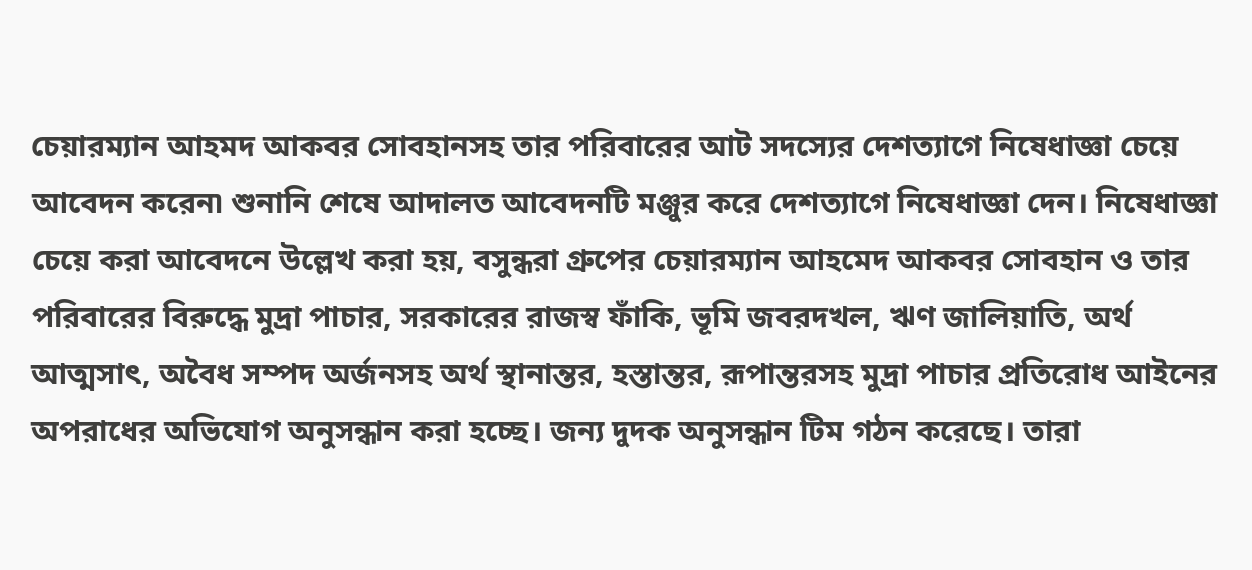চেয়ারম্যান আহমদ আকবর সোবহানসহ তার পরিবারের আট সদস্যের দেশত্যাগে নিষেধাজ্ঞা চেয়ে আবেদন করেন৷ শুনানি শেষে আদালত আবেদনটি মঞ্জুর করে দেশত্যাগে নিষেধাজ্ঞা দেন। নিষেধাজ্ঞা চেয়ে করা আবেদনে উল্লেখ করা হয়, বসুন্ধরা গ্রুপের চেয়ারম্যান আহমেদ আকবর সোবহান ও তার পরিবারের বিরুদ্ধে মুদ্রা পাচার, সরকারের রাজস্ব ফাঁকি, ভূমি জবরদখল, ঋণ জালিয়াতি, অর্থ আত্মসাৎ, অবৈধ সম্পদ অর্জনসহ অর্থ স্থানান্তর, হস্তান্তর, রূপান্তরসহ মুদ্রা পাচার প্রতিরোধ আইনের অপরাধের অভিযোগ অনুসন্ধান করা হচ্ছে। জন্য দুদক অনুসন্ধান টিম গঠন করেছে। তারা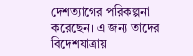দেশত্যাগের পরিকল্পনা করেছেন। এ জন্য তাদের বিদেশযাত্রায়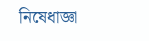নিষেধাজ্ঞা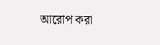আরোপ করা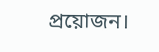প্রয়োজন।